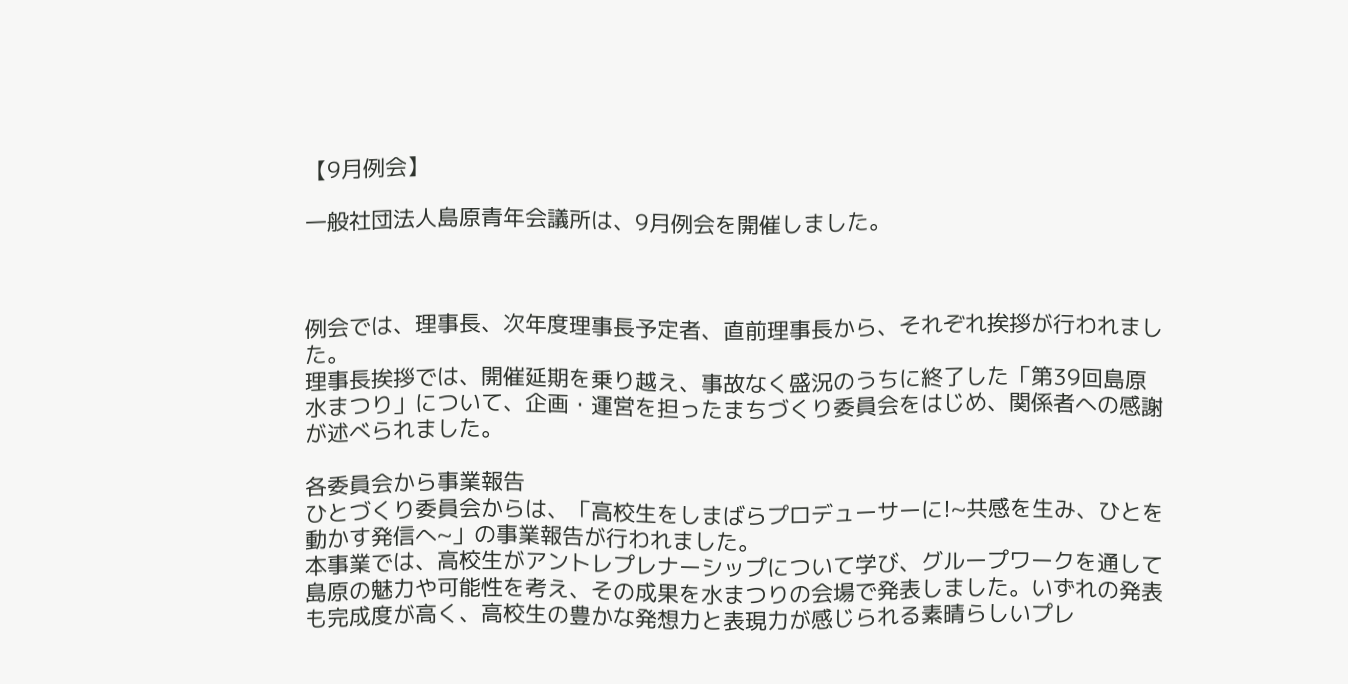【9月例会】

一般社団法人島原青年会議所は、9月例会を開催しました。



例会では、理事長、次年度理事長予定者、直前理事長から、それぞれ挨拶が行われました。
理事長挨拶では、開催延期を乗り越え、事故なく盛況のうちに終了した「第39回島原水まつり」について、企画・運営を担ったまちづくり委員会をはじめ、関係者への感謝が述べられました。

各委員会から事業報告
ひとづくり委員会からは、「高校生をしまばらプロデューサーに!~共感を生み、ひとを動かす発信へ~」の事業報告が行われました。
本事業では、高校生がアントレプレナーシップについて学び、グループワークを通して島原の魅力や可能性を考え、その成果を水まつりの会場で発表しました。いずれの発表も完成度が高く、高校生の豊かな発想力と表現力が感じられる素晴らしいプレ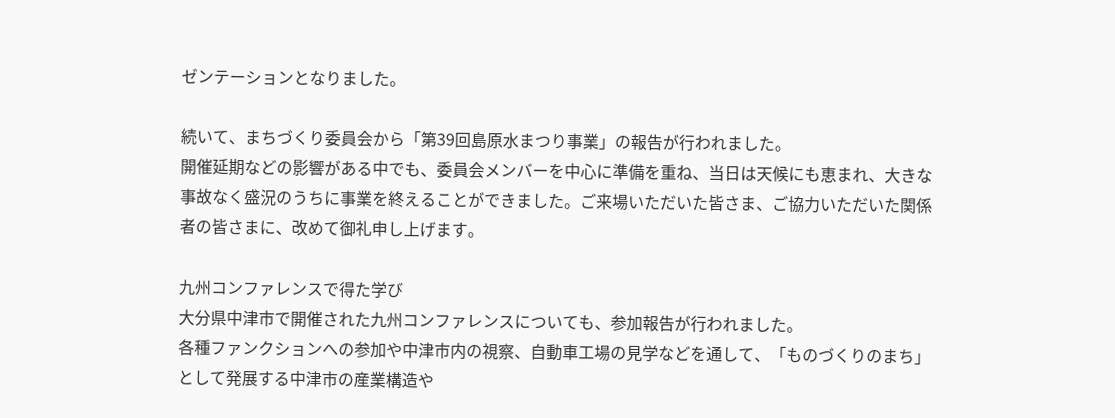ゼンテーションとなりました。

続いて、まちづくり委員会から「第39回島原水まつり事業」の報告が行われました。
開催延期などの影響がある中でも、委員会メンバーを中心に準備を重ね、当日は天候にも恵まれ、大きな事故なく盛況のうちに事業を終えることができました。ご来場いただいた皆さま、ご協力いただいた関係者の皆さまに、改めて御礼申し上げます。

九州コンファレンスで得た学び
大分県中津市で開催された九州コンファレンスについても、参加報告が行われました。
各種ファンクションへの参加や中津市内の視察、自動車工場の見学などを通して、「ものづくりのまち」として発展する中津市の産業構造や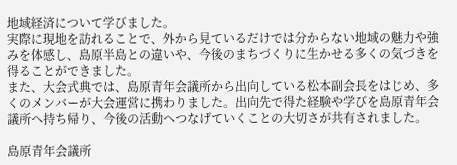地域経済について学びました。
実際に現地を訪れることで、外から見ているだけでは分からない地域の魅力や強みを体感し、島原半島との違いや、今後のまちづくりに生かせる多くの気づきを得ることができました。
また、大会式典では、島原青年会議所から出向している松本副会長をはじめ、多くのメンバーが大会運営に携わりました。出向先で得た経験や学びを島原青年会議所へ持ち帰り、今後の活動へつなげていくことの大切さが共有されました。

島原青年会議所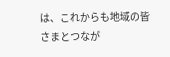は、これからも地域の皆さまとつなが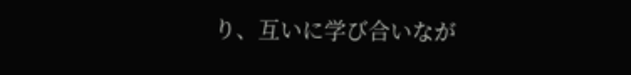り、互いに学び合いなが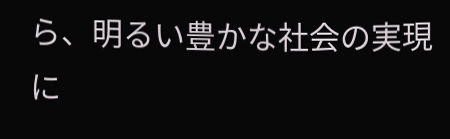ら、明るい豊かな社会の実現に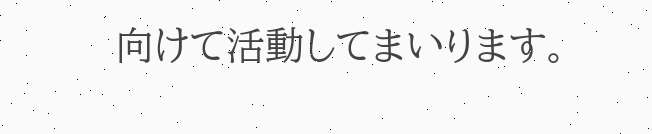向けて活動してまいります。